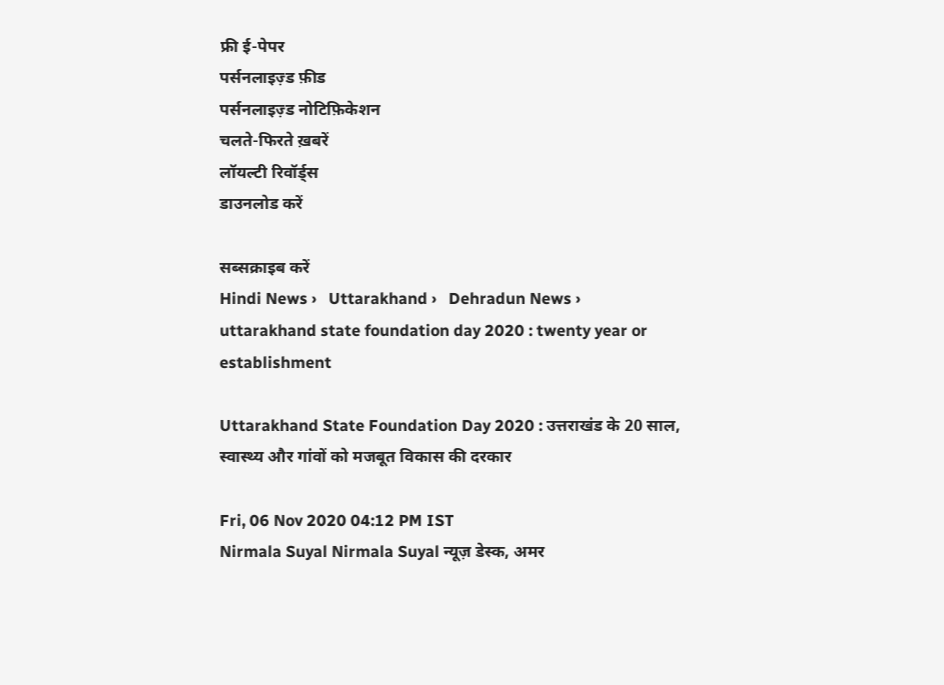फ्री ई-पेपर
पर्सनलाइज़्ड फ़ीड
पर्सनलाइज़्ड नोटिफ़िकेशन
चलते-फिरते ख़बरें
लॉयल्टी रिवॉर्ड्स
डाउनलोड करें

सब्सक्राइब करें
Hindi News ›   Uttarakhand ›   Dehradun News ›   uttarakhand state foundation day 2020 : twenty year or establishment

Uttarakhand State Foundation Day 2020 : उत्तराखंड के 20 साल, स्वास्थ्य और गांवों को मजबूत विकास की दरकार

Fri, 06 Nov 2020 04:12 PM IST
Nirmala Suyal Nirmala Suyal न्यूज़ डेस्क, अमर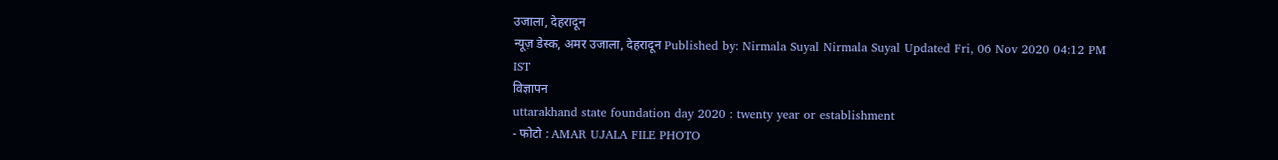उजाला, देहरादून
न्यूज़ डेस्क, अमर उजाला, देहरादून Published by: Nirmala Suyal Nirmala Suyal Updated Fri, 06 Nov 2020 04:12 PM IST
विज्ञापन
uttarakhand state foundation day 2020 : twenty year or establishment
- फोटो : AMAR UJALA FILE PHOTO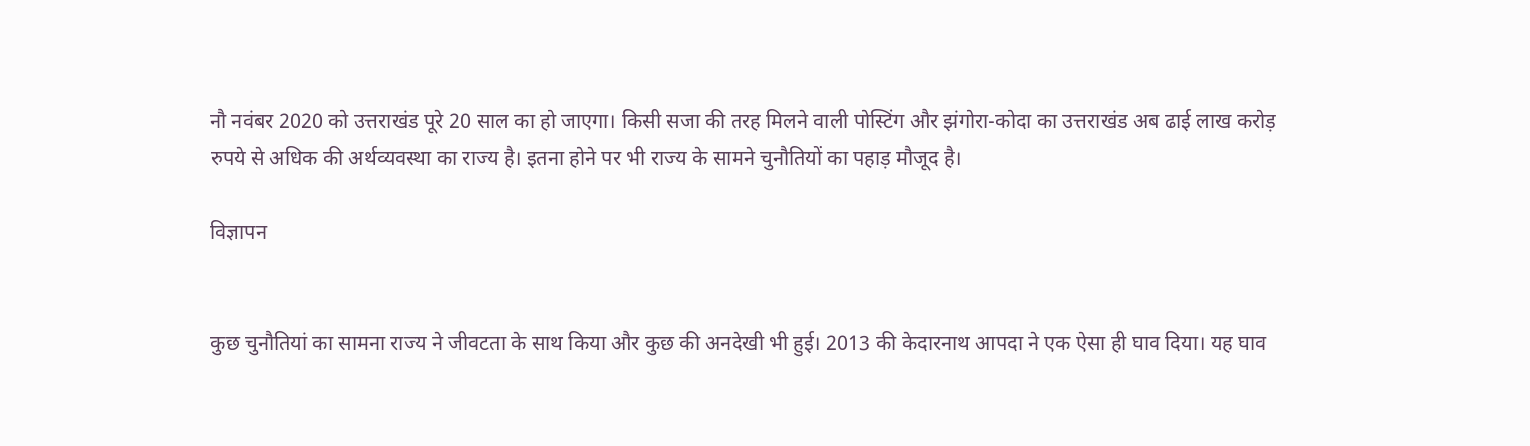नौ नवंबर 2020 को उत्तराखंड पूरे 20 साल का हो जाएगा। किसी सजा की तरह मिलने वाली पोस्टिंग और झंगोरा-कोदा का उत्तराखंड अब ढाई लाख करोड़ रुपये से अधिक की अर्थव्यवस्था का राज्य है। इतना होने पर भी राज्य के सामने चुनौतियों का पहाड़ मौजूद है।

विज्ञापन


कुछ चुनौतियां का सामना राज्य ने जीवटता के साथ किया और कुछ की अनदेखी भी हुई। 2013 की केदारनाथ आपदा ने एक ऐसा ही घाव दिया। यह घाव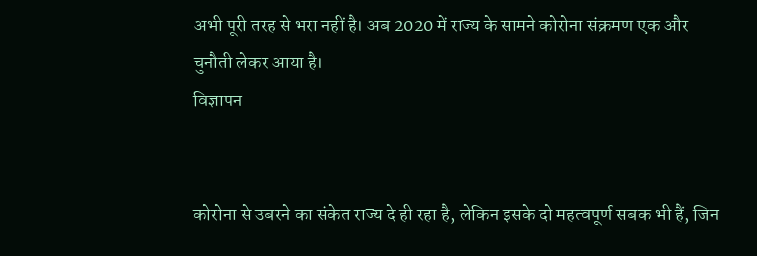अभी पूरी तरह से भरा नहीं है। अब 2020 में राज्य के सामने कोरोना संक्रमण एक और चुनौती लेकर आया है।
विज्ञापन


कोरोना से उबरने का संकेत राज्य दे ही रहा है, लेकिन इसके दो महत्वपूर्ण सबक भी हैं, जिन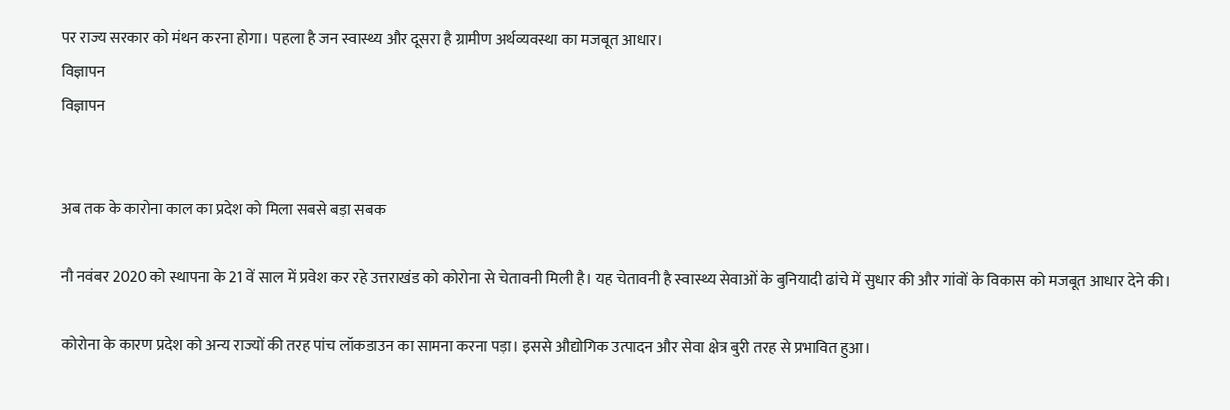पर राज्य सरकार को मंथन करना होगा। पहला है जन स्वास्थ्य और दूसरा है ग्रामीण अर्थव्यवस्था का मजबूत आधार।
विज्ञापन
विज्ञापन


अब तक के कारोना काल का प्रदेश को मिला सबसे बड़ा सबक

नौ नवंबर 2020 को स्थापना के 21 वें साल में प्रवेश कर रहे उत्तराखंड को कोरोना से चेतावनी मिली है। यह चेतावनी है स्वास्थ्य सेवाओं के बुनियादी ढांचे में सुधार की और गांवों के विकास को मजबूत आधार देने की।

कोरोना के कारण प्रदेश को अन्य राज्यों की तरह पांच लॉकडाउन का सामना करना पड़ा। इससे औद्योगिक उत्पादन और सेवा क्षेत्र बुरी तरह से प्रभावित हुआ।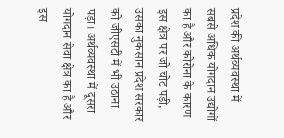प्रदेश की अर्थव्यवस्था में सबसे अधिक योगदान उद्योगों का है और कोरोना के कारण इस क्षेत्र पर जो चोट पड़ी, उसका नुकसान प्रदेश सरकार को जीएसटी में भी उठाना पड़ा। अर्थव्यवस्था में दूसरा योगदान सेवा क्षेत्र का है और इस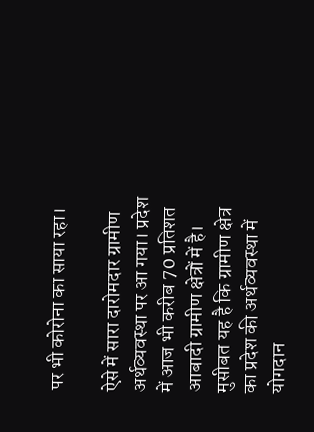पर भी कोरोना का साया रहा।

ऐसे में सारा दारोमदार ग्रामीण अर्थव्यवस्था पर आ गया। प्रदेश में आज भी करीब 70 प्रतिशत आबादी ग्रामीण क्षेत्रों में है। मुसीबत यह है कि ग्रामीण क्षेत्र का प्रदेश की अर्थव्यवस्था में योगदान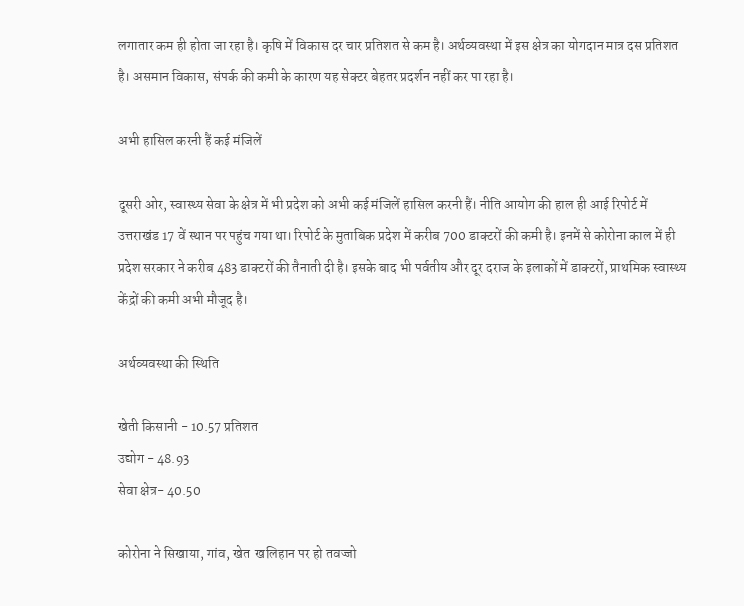लगातार कम ही होता जा रहा है। कृषि में विकास दर चार प्रतिशत से कम है। अर्थव्यवस्था में इस क्षेत्र का योगदान मात्र दस प्रतिशत है। असमान विकास, संपर्क की कमी के कारण यह सेक्टर बेहतर प्रदर्शन नहीं कर पा रहा है।

अभी हासिल करनी हैं कई मंजिलें

दूसरी ओर, स्वास्थ्य सेवा के क्षेत्र में भी प्रदेश को अभी कई मंजिलें हासिल करनी हैं। नीति आयोग की हाल ही आई रिपोर्ट में उत्तराखंड 17 वें स्थान पर पहुंच गया था। रिपोर्ट के मुताबिक प्रदेश में करीब 700 डाक्टरों की कमी है। इनमें से कोरोना काल में ही प्रदेश सरकार ने करीब 483 डाक्टरों की तैनाती दी है। इसके बाद भी पर्वतीय और दूर दराज के इलाकों में डाक्टरों, प्राथमिक स्वास्थ्य केंद्रों की कमी अभी मौजूद है।

अर्थव्यवस्था की स्थिति

खेती किसानी - 10.57 प्रतिशत
उद्योग - 48.93
सेवा क्षेत्र- 40.50

कोरोना ने सिखाया, गांव, खेत  खलिहान पर हो तवज्जो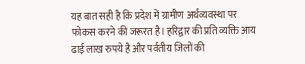यह बात सही है कि प्रदेश में ग्रामीण अर्थव्यवस्था पर फोकस करने की जरूरत है। हरिद्वार की प्रति व्यक्ति आय ढाई लाख रुपये है और पर्वतीय जिलों की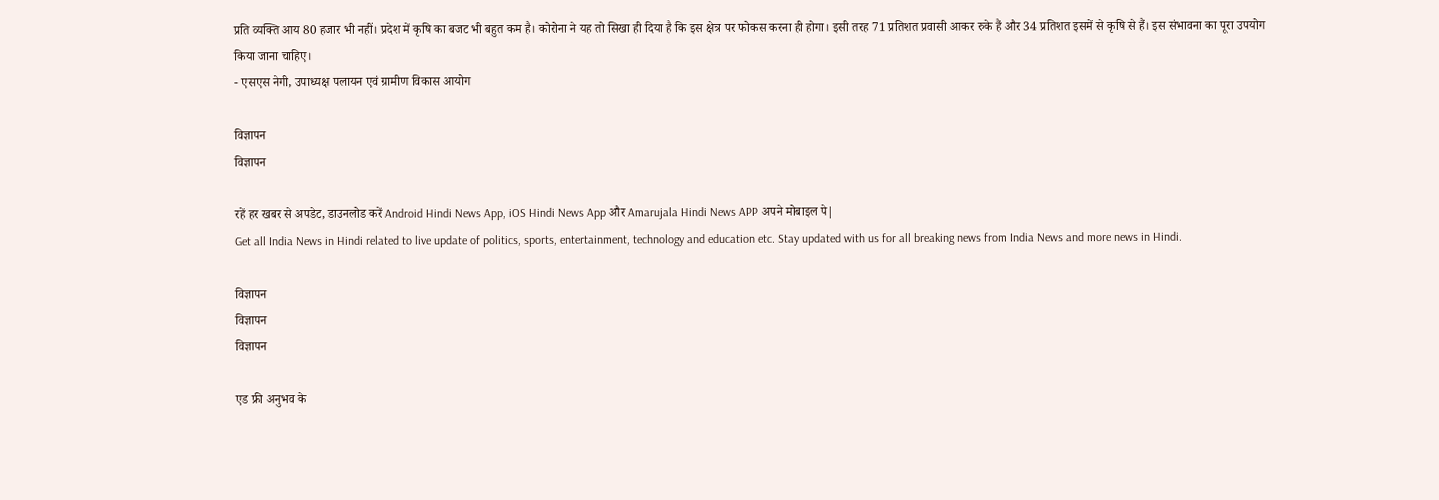प्रति व्यक्ति आय 80 हजार भी नहीं। प्रदेश में कृषि का बजट भी बहुत कम है। कोरोना ने यह तो सिखा ही दिया है कि इस क्षेत्र पर फोकस करना ही होगा। इसी तरह 71 प्रतिशत प्रवासी आकर रुके हैं और 34 प्रतिशत इसमें से कृषि से हैं। इस संभावना का पूरा उपयोग किया जाना चाहिए।
- एसएस नेगी, उपाध्यक्ष पलायन एवं ग्रामीण विकास आयोग

विज्ञापन
विज्ञापन

रहें हर खबर से अपडेट, डाउनलोड करें Android Hindi News App, iOS Hindi News App और Amarujala Hindi News APP अपने मोबाइल पे|
Get all India News in Hindi related to live update of politics, sports, entertainment, technology and education etc. Stay updated with us for all breaking news from India News and more news in Hindi.

विज्ञापन
विज्ञापन
विज्ञापन

एड फ्री अनुभव के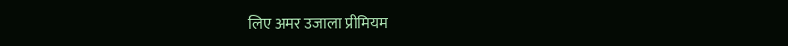लिए अमर उजाला प्रीमियम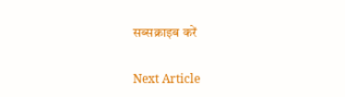सब्सक्राइब करें

Next Article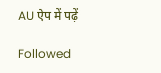AU ऐप में पढ़ें

Followed